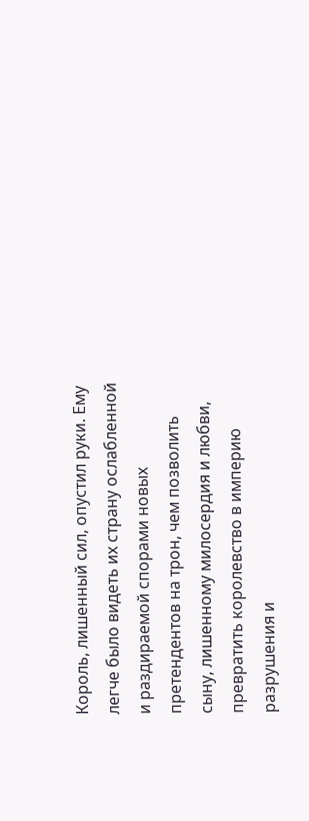Король, лишенный сил, опустил руки. Ему легче было видеть их страну ослабленной и раздираемой спорами новых претендентов на трон, чем позволить сыну, лишенному милосердия и любви, превратить королевство в империю разрушения и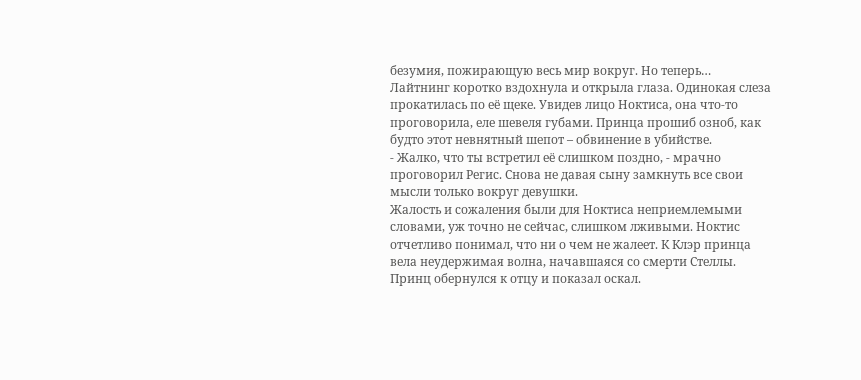безумия, пожирающую весь мир вокруг. Но теперь…
Лайтнинг коротко вздохнула и открыла глаза. Одинокая слеза прокатилась по её щеке. Увидев лицо Ноктиса, она что-то проговорила, еле шевеля губами. Принца прошиб озноб, как будто этот невнятный шепот – обвинение в убийстве.
- Жалко, что ты встретил её слишком поздно, - мрачно проговорил Регис. Снова не давая сыну замкнуть все свои мысли только вокруг девушки.
Жалость и сожаления были для Ноктиса неприемлемыми словами, уж точно не сейчас, слишком лживыми. Ноктис отчетливо понимал, что ни о чем не жалеет. К Клэр принца вела неудержимая волна, начавшаяся со смерти Стеллы.
Принц обернулся к отцу и показал оскал.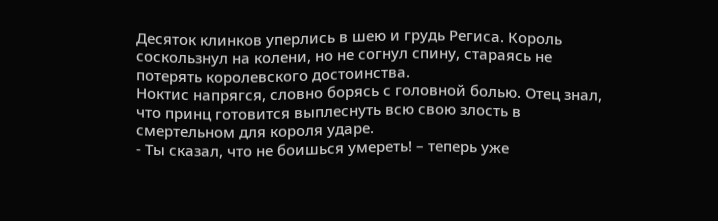Десяток клинков уперлись в шею и грудь Региса. Король соскользнул на колени, но не согнул спину, стараясь не потерять королевского достоинства.
Ноктис напрягся, словно борясь с головной болью. Отец знал, что принц готовится выплеснуть всю свою злость в смертельном для короля ударе.
- Ты сказал, что не боишься умереть! – теперь уже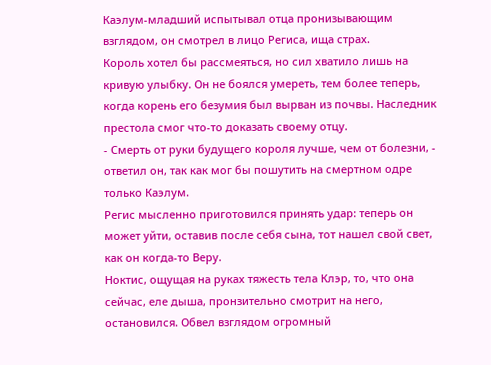Каэлум-младший испытывал отца пронизывающим взглядом, он смотрел в лицо Региса, ища страх.
Король хотел бы рассмеяться, но сил хватило лишь на кривую улыбку. Он не боялся умереть, тем более теперь, когда корень его безумия был вырван из почвы. Наследник престола смог что-то доказать своему отцу.
- Смерть от руки будущего короля лучше, чем от болезни, - ответил он, так как мог бы пошутить на смертном одре только Каэлум.
Регис мысленно приготовился принять удар: теперь он может уйти, оставив после себя сына, тот нашел свой свет, как он когда-то Веру.
Ноктис, ощущая на руках тяжесть тела Клэр, то, что она сейчас, еле дыша, пронзительно смотрит на него, остановился. Обвел взглядом огромный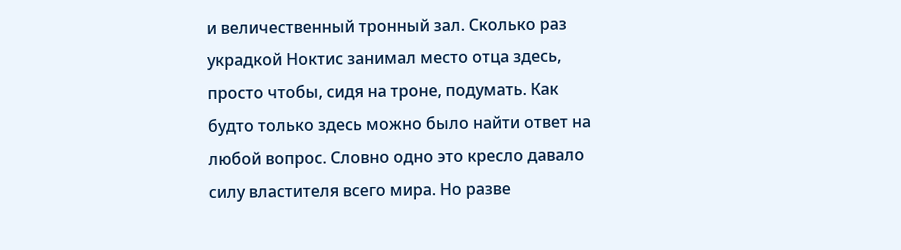и величественный тронный зал. Сколько раз украдкой Ноктис занимал место отца здесь, просто чтобы, сидя на троне, подумать. Как будто только здесь можно было найти ответ на любой вопрос. Словно одно это кресло давало силу властителя всего мира. Но разве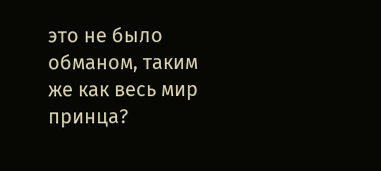это не было обманом, таким же как весь мир принца?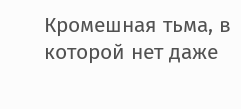Кромешная тьма, в которой нет даже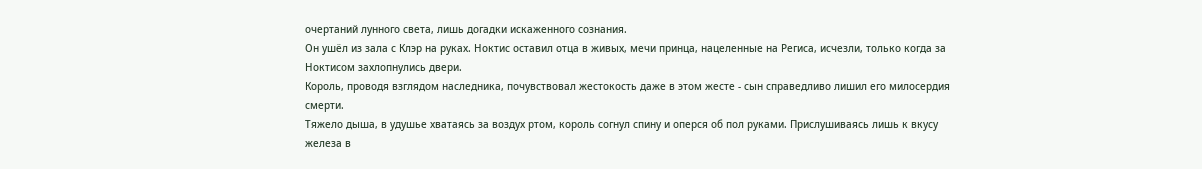очертаний лунного света, лишь догадки искаженного сознания.
Он ушёл из зала с Клэр на руках. Ноктис оставил отца в живых, мечи принца, нацеленные на Региса, исчезли, только когда за Ноктисом захлопнулись двери.
Король, проводя взглядом наследника, почувствовал жестокость даже в этом жесте - сын справедливо лишил его милосердия смерти.
Тяжело дыша, в удушье хватаясь за воздух ртом, король согнул спину и оперся об пол руками. Прислушиваясь лишь к вкусу железа в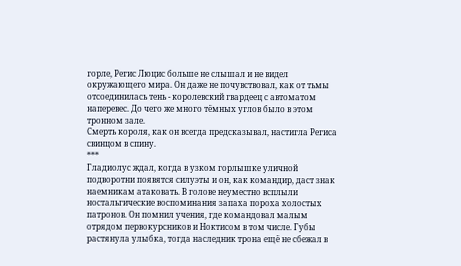горле, Регис Люцис больше не слышал и не видел окружающего мира. Он даже не почувствовал, как от тьмы отсоединилась тень - королевский гвардеец с автоматом наперевес. До чего же много тёмных углов было в этом тронном зале.
Смерть короля, как он всегда предсказывал, настигла Региса свинцом в спину.
***
Гладиолус ждал, когда в узком горлышке уличной подворотни появятся силуэты и он, как командир, даст знак наемникам атаковать. В голове неуместно всплыли ностальгические воспоминания запаха пороха холостых патронов. Он помнил учения, где командовал малым отрядом первокурсников и Ноктисом в том числе. Губы растянула улыбка, тогда наследник трона ещё не сбежал в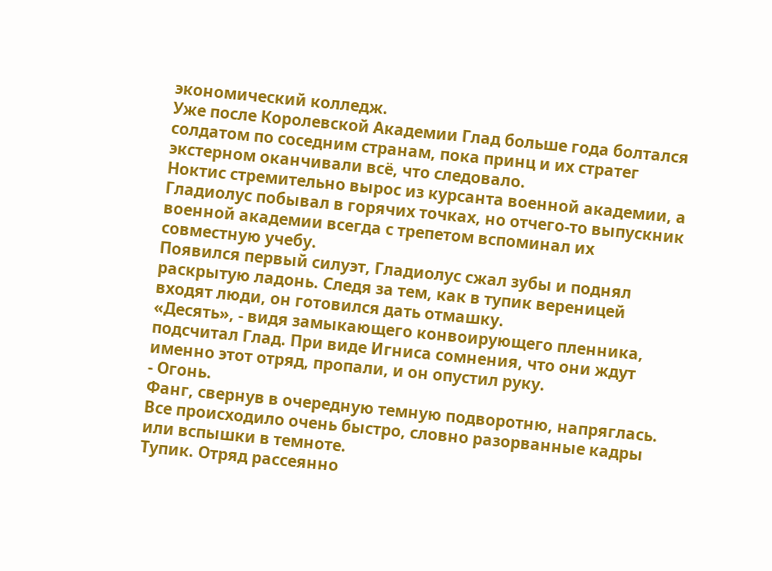экономический колледж.
Уже после Королевской Академии Глад больше года болтался солдатом по соседним странам, пока принц и их стратег экстерном оканчивали всё, что следовало.
Ноктис стремительно вырос из курсанта военной академии, а Гладиолус побывал в горячих точках, но отчего-то выпускник военной академии всегда с трепетом вспоминал их совместную учебу.
Появился первый силуэт, Гладиолус сжал зубы и поднял раскрытую ладонь. Следя за тем, как в тупик вереницей входят люди, он готовился дать отмашку.
«Десять», - видя замыкающего конвоирующего пленника, подсчитал Глад. При виде Игниса сомнения, что они ждут именно этот отряд, пропали, и он опустил руку.
- Огонь.
Фанг, свернув в очередную темную подворотню, напряглась. Все происходило очень быстро, словно разорванные кадры или вспышки в темноте.
Тупик. Отряд рассеянно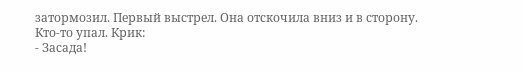затормозил. Первый выстрел. Она отскочила вниз и в сторону. Кто-то упал. Крик:
- Засада!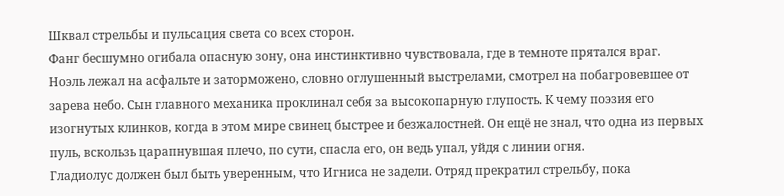Шквал стрельбы и пульсация света со всех сторон.
Фанг бесшумно огибала опасную зону, она инстинктивно чувствовала, где в темноте прятался враг.
Ноэль лежал на асфальте и заторможено, словно оглушенный выстрелами, смотрел на побагровевшее от зарева небо. Сын главного механика проклинал себя за высокопарную глупость. К чему поэзия его изогнутых клинков, когда в этом мире свинец быстрее и безжалостней. Он ещё не знал, что одна из первых пуль, вскользь царапнувшая плечо, по сути, спасла его, он ведь упал, уйдя с линии огня.
Гладиолус должен был быть уверенным, что Игниса не задели. Отряд прекратил стрельбу, пока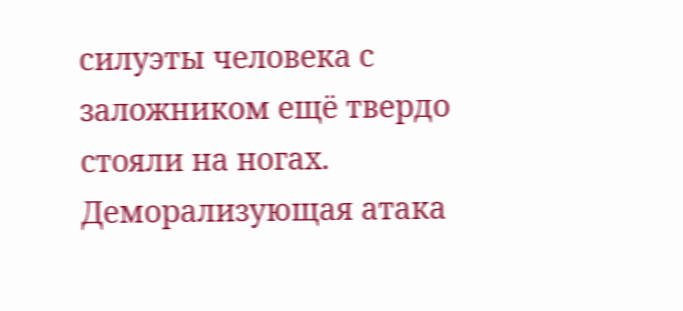силуэты человека с заложником ещё твердо стояли на ногах. Деморализующая атака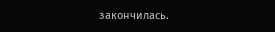закончилась.